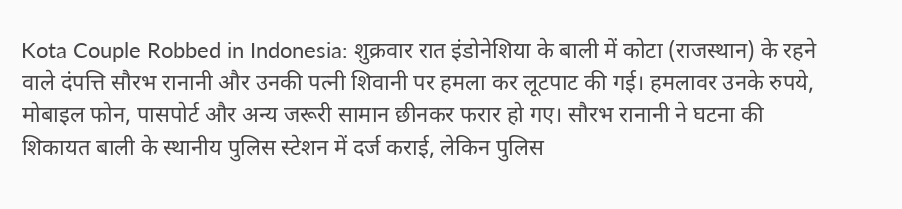Kota Couple Robbed in Indonesia: शुक्रवार रात इंडोनेशिया के बाली में कोटा (राजस्थान) के रहने वाले दंपत्ति सौरभ रानानी और उनकी पत्नी शिवानी पर हमला कर लूटपाट की गई। हमलावर उनके रुपये, मोबाइल फोन, पासपोर्ट और अन्य जरूरी सामान छीनकर फरार हो गए। सौरभ रानानी ने घटना की शिकायत बाली के स्थानीय पुलिस स्टेशन में दर्ज कराई, लेकिन पुलिस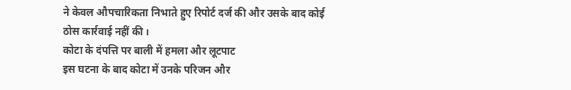ने केवल औपचारिकता निभाते हुए रिपोर्ट दर्ज की और उसके बाद कोई ठोस कार्रवाई नहीं की।
कोटा के दंपत्ति पर बाली में हमला और लूटपाट
इस घटना के बाद कोटा में उनके परिजन और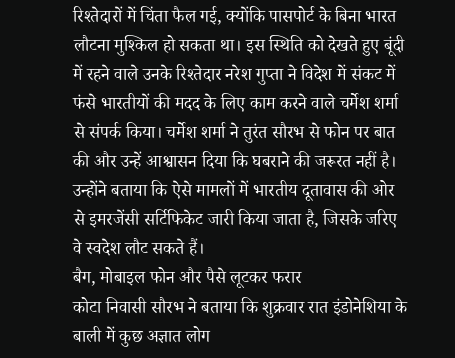रिश्तेदारों में चिंता फैल गई, क्योंकि पासपोर्ट के बिना भारत लौटना मुश्किल हो सकता था। इस स्थिति को देखते हुए बूंदी में रहने वाले उनके रिश्तेदार नरेश गुप्ता ने विदेश में संकट में फंसे भारतीयों की मदद के लिए काम करने वाले चर्मेश शर्मा से संपर्क किया। चर्मेश शर्मा ने तुरंत सौरभ से फोन पर बात की और उन्हें आश्वासन दिया कि घबराने की जरूरत नहीं है। उन्होंने बताया कि ऐसे मामलों में भारतीय दूतावास की ओर से इमरजेंसी सर्टिफिकेट जारी किया जाता है, जिसके जरिए वे स्वदेश लौट सकते हैं।
बैग, मोबाइल फोन और पैसे लूटकर फरार
कोटा निवासी सौरभ ने बताया कि शुक्रवार रात इंडोनेशिया के बाली में कुछ अज्ञात लोग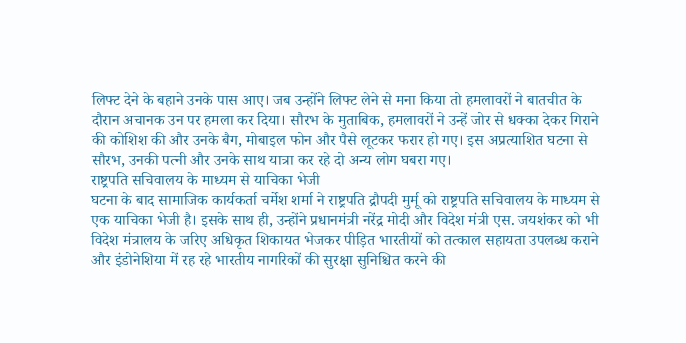लिफ्ट देने के बहाने उनके पास आए। जब उन्होंने लिफ्ट लेने से मना किया तो हमलावरों ने बातचीत के दौरान अचानक उन पर हमला कर दिया। सौरभ के मुताबिक, हमलावरों ने उन्हें जोर से धक्का देकर गिराने की कोशिश की और उनके बैग, मोबाइल फोन और पैसे लूटकर फरार हो गए। इस अप्रत्याशित घटना से सौरभ, उनकी पत्नी और उनके साथ यात्रा कर रहे दो अन्य लोग घबरा गए।
राष्ट्रपति सचिवालय के माध्यम से याचिका भेजी
घटना के बाद सामाजिक कार्यकर्ता चर्मेश शर्मा ने राष्ट्रपति द्रौपदी मुर्मू को राष्ट्रपति सचिवालय के माध्यम से एक याचिका भेजी है। इसके साथ ही, उन्होंने प्रधानमंत्री नरेंद्र मोदी और विदेश मंत्री एस. जयशंकर को भी विदेश मंत्रालय के जरिए अधिकृत शिकायत भेजकर पीड़ित भारतीयों को तत्काल सहायता उपलब्ध कराने और इंडोनेशिया में रह रहे भारतीय नागरिकों की सुरक्षा सुनिश्चित करने की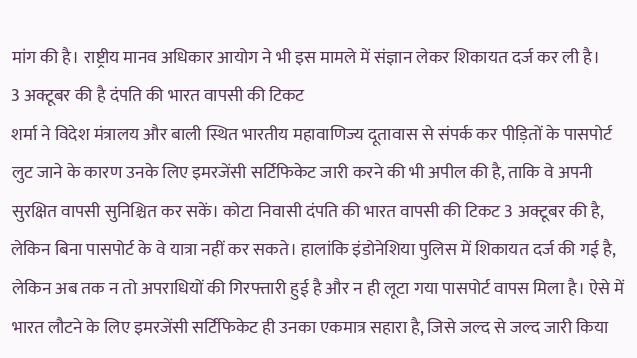मांग की है। राष्ट्रीय मानव अधिकार आयोग ने भी इस मामले में संज्ञान लेकर शिकायत दर्ज कर ली है।
3 अक्टूबर की है दंपति की भारत वापसी की टिकट
शर्मा ने विदेश मंत्रालय और बाली स्थित भारतीय महावाणिज्य दूतावास से संपर्क कर पीड़ितों के पासपोर्ट लुट जाने के कारण उनके लिए इमरजेंसी सर्टिफिकेट जारी करने की भी अपील की है, ताकि वे अपनी सुरक्षित वापसी सुनिश्चित कर सकें। कोटा निवासी दंपति की भारत वापसी की टिकट 3 अक्टूबर की है, लेकिन बिना पासपोर्ट के वे यात्रा नहीं कर सकते। हालांकि इंडोनेशिया पुलिस में शिकायत दर्ज की गई है, लेकिन अब तक न तो अपराधियों की गिरफ्तारी हुई है और न ही लूटा गया पासपोर्ट वापस मिला है। ऐसे में भारत लौटने के लिए इमरजेंसी सर्टिफिकेट ही उनका एकमात्र सहारा है, जिसे जल्द से जल्द जारी किया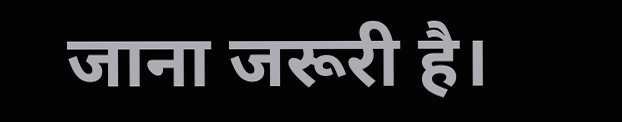जाना जरूरी है।